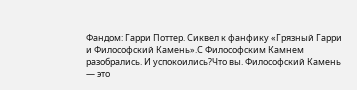Фандом: Гарри Поттер. Сиквел к фанфику «Грязный Гарри и Философский Камень».С Философским Камнем разобрались. И успокоились?Что вы. Философский Камень — это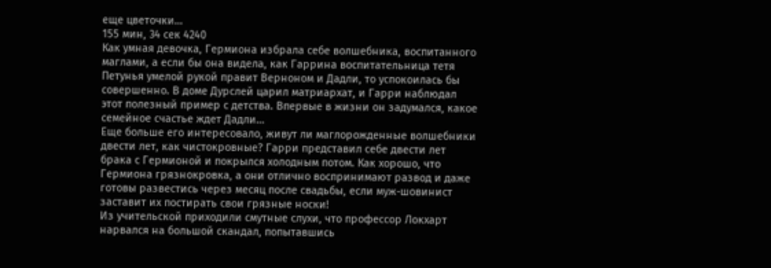еще цветочки…
155 мин, 34 сек 4240
Как умная девочка, Гермиона избрала себе волшебника, воспитанного маглами, а если бы она видела, как Гаррина воспитательница тетя Петунья умелой рукой правит Верноном и Дадли, то успокоилась бы совершенно. В доме Дурслей царил матриархат, и Гарри наблюдал этот полезный пример с детства. Впервые в жизни он задумался, какое семейное счастье ждет Дадли…
Еще больше его интересовало, живут ли маглорожденные волшебники двести лет, как чистокровные? Гарри представил себе двести лет брака с Гермионой и покрылся холодным потом. Как хорошо, что Гермиона грязнокровка, а они отлично воспринимают развод и даже готовы развестись через месяц после свадьбы, если муж-шовинист заставит их постирать свои грязные носки!
Из учительской приходили смутные слухи, что профессор Локхарт нарвался на большой скандал, попытавшись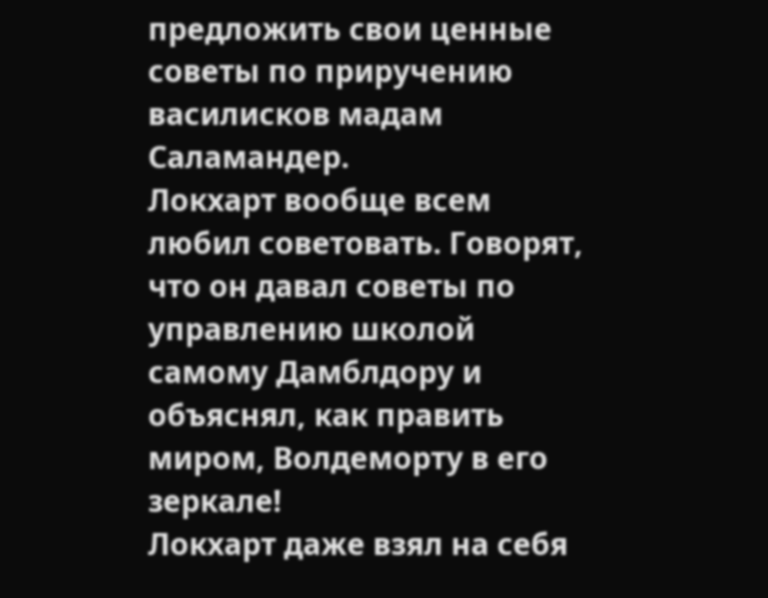предложить свои ценные советы по приручению василисков мадам Саламандер.
Локхарт вообще всем любил советовать. Говорят, что он давал советы по управлению школой самому Дамблдору и объяснял, как править миром, Волдеморту в его зеркале!
Локхарт даже взял на себя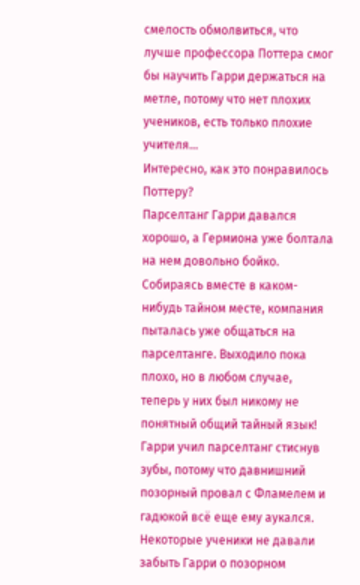смелость обмолвиться, что лучше профессора Поттера смог бы научить Гарри держаться на метле, потому что нет плохих учеников, есть только плохие учителя…
Интересно, как это понравилось Поттеру?
Парселтанг Гарри давался хорошо, а Гермиона уже болтала на нем довольно бойко. Собираясь вместе в каком-нибудь тайном месте, компания пыталась уже общаться на парселтанге. Выходило пока плохо, но в любом случае, теперь у них был никому не понятный общий тайный язык!
Гарри учил парселтанг стиснув зубы, потому что давнишний позорный провал с Фламелем и гадюкой всё еще ему аукался. Некоторые ученики не давали забыть Гарри о позорном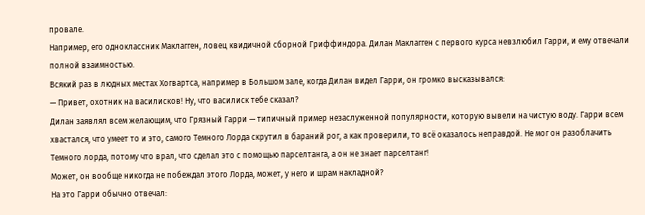провале.
Например, его одноклассник Маклагген, ловец квидичной сборной Гриффиндора. Дилан Маклагген с первого курса невзлюбил Гарри, и ему отвечали полной взаимностью.
Всякий раз в людных местах Хогвартса, например в Большом зале, когда Дилан видел Гарри, он громко высказывался:
— Привет, охотник на василисков! Ну, что василиск тебе сказал?
Дилан заявлял всем желающим, что Грязный Гарри — типичный пример незаслуженной популярности, которую вывели на чистую воду. Гарри всем хвастался, что умеет то и это, самого Темного Лорда скрутил в бараний рог, а как проверили, то всё оказалось неправдой. Не мог он разоблачить Темного лорда, потому что врал, что сделал это с помощью парселтанга, а он не знает парселтанг!
Может, он вообще никогда не побеждал этого Лорда, может, у него и шрам накладной?
На это Гарри обычно отвечал: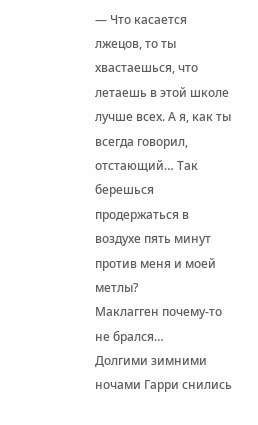— Что касается лжецов, то ты хвастаешься, что летаешь в этой школе лучше всех. А я, как ты всегда говорил, отстающий… Так берешься продержаться в воздухе пять минут против меня и моей метлы?
Маклагген почему-то не брался…
Долгими зимними ночами Гарри снились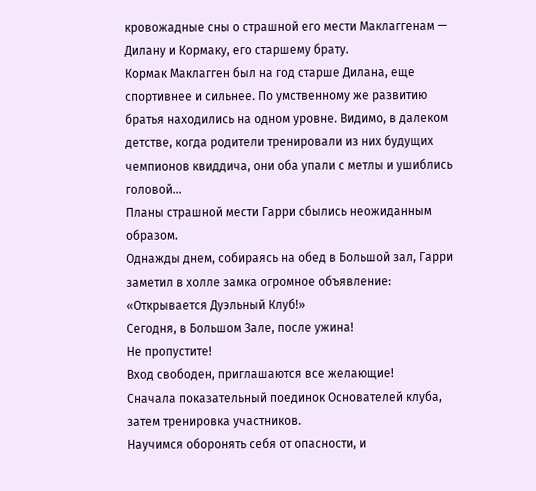кровожадные сны о страшной его мести Маклаггенам — Дилану и Кормаку, его старшему брату.
Кормак Маклагген был на год старше Дилана, еще спортивнее и сильнее. По умственному же развитию братья находились на одном уровне. Видимо, в далеком детстве, когда родители тренировали из них будущих чемпионов квиддича, они оба упали с метлы и ушиблись головой…
Планы страшной мести Гарри сбылись неожиданным образом.
Однажды днем, собираясь на обед в Большой зал, Гарри заметил в холле замка огромное объявление:
«Открывается Дуэльный Клуб!»
Сегодня, в Большом Зале, после ужина!
Не пропустите!
Вход свободен, приглашаются все желающие!
Сначала показательный поединок Основателей клуба, затем тренировка участников.
Научимся оборонять себя от опасности, и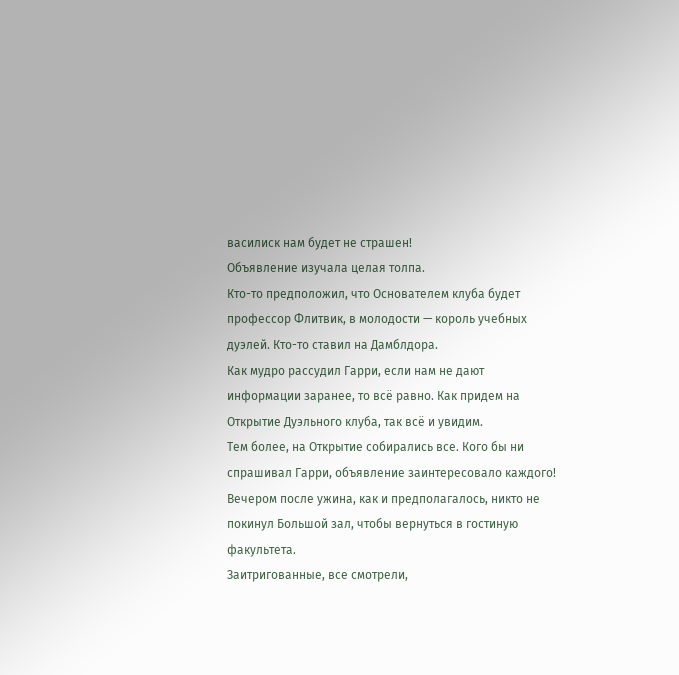василиск нам будет не страшен!
Объявление изучала целая толпа.
Кто-то предположил, что Основателем клуба будет профессор Флитвик, в молодости — король учебных дуэлей. Кто-то ставил на Дамблдора.
Как мудро рассудил Гарри, если нам не дают информации заранее, то всё равно. Как придем на Открытие Дуэльного клуба, так всё и увидим.
Тем более, на Открытие собирались все. Кого бы ни спрашивал Гарри, объявление заинтересовало каждого!
Вечером после ужина, как и предполагалось, никто не покинул Большой зал, чтобы вернуться в гостиную факультета.
Заитригованные, все смотрели,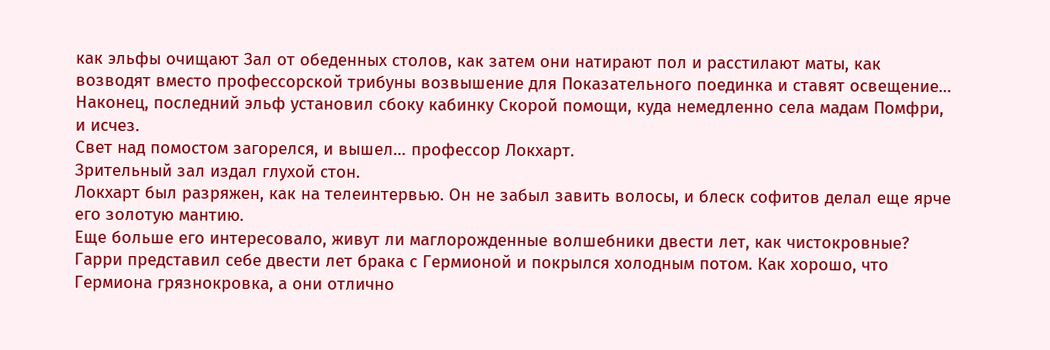как эльфы очищают Зал от обеденных столов, как затем они натирают пол и расстилают маты, как возводят вместо профессорской трибуны возвышение для Показательного поединка и ставят освещение…
Наконец, последний эльф установил сбоку кабинку Скорой помощи, куда немедленно села мадам Помфри, и исчез.
Свет над помостом загорелся, и вышел… профессор Локхарт.
Зрительный зал издал глухой стон.
Локхарт был разряжен, как на телеинтервью. Он не забыл завить волосы, и блеск софитов делал еще ярче его золотую мантию.
Еще больше его интересовало, живут ли маглорожденные волшебники двести лет, как чистокровные? Гарри представил себе двести лет брака с Гермионой и покрылся холодным потом. Как хорошо, что Гермиона грязнокровка, а они отлично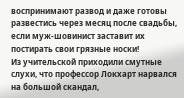воспринимают развод и даже готовы развестись через месяц после свадьбы, если муж-шовинист заставит их постирать свои грязные носки!
Из учительской приходили смутные слухи, что профессор Локхарт нарвался на большой скандал,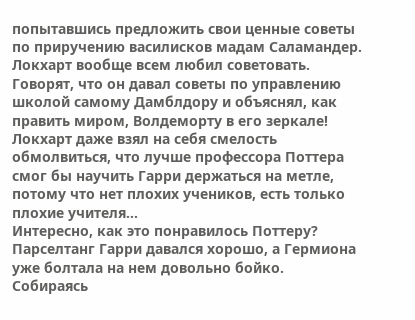попытавшись предложить свои ценные советы по приручению василисков мадам Саламандер.
Локхарт вообще всем любил советовать. Говорят, что он давал советы по управлению школой самому Дамблдору и объяснял, как править миром, Волдеморту в его зеркале!
Локхарт даже взял на себя смелость обмолвиться, что лучше профессора Поттера смог бы научить Гарри держаться на метле, потому что нет плохих учеников, есть только плохие учителя…
Интересно, как это понравилось Поттеру?
Парселтанг Гарри давался хорошо, а Гермиона уже болтала на нем довольно бойко. Собираясь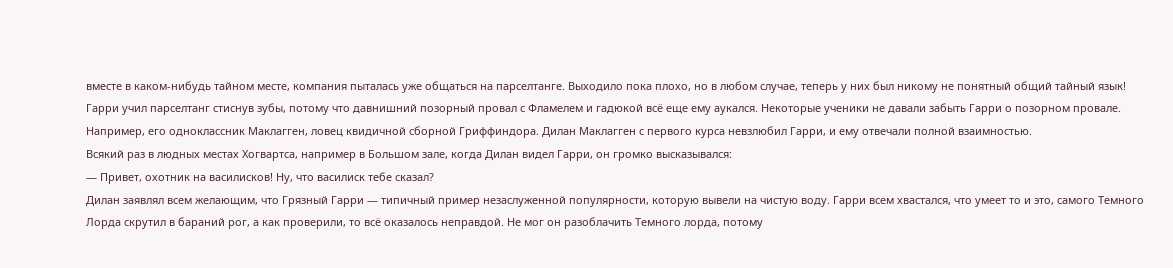вместе в каком-нибудь тайном месте, компания пыталась уже общаться на парселтанге. Выходило пока плохо, но в любом случае, теперь у них был никому не понятный общий тайный язык!
Гарри учил парселтанг стиснув зубы, потому что давнишний позорный провал с Фламелем и гадюкой всё еще ему аукался. Некоторые ученики не давали забыть Гарри о позорном провале.
Например, его одноклассник Маклагген, ловец квидичной сборной Гриффиндора. Дилан Маклагген с первого курса невзлюбил Гарри, и ему отвечали полной взаимностью.
Всякий раз в людных местах Хогвартса, например в Большом зале, когда Дилан видел Гарри, он громко высказывался:
— Привет, охотник на василисков! Ну, что василиск тебе сказал?
Дилан заявлял всем желающим, что Грязный Гарри — типичный пример незаслуженной популярности, которую вывели на чистую воду. Гарри всем хвастался, что умеет то и это, самого Темного Лорда скрутил в бараний рог, а как проверили, то всё оказалось неправдой. Не мог он разоблачить Темного лорда, потому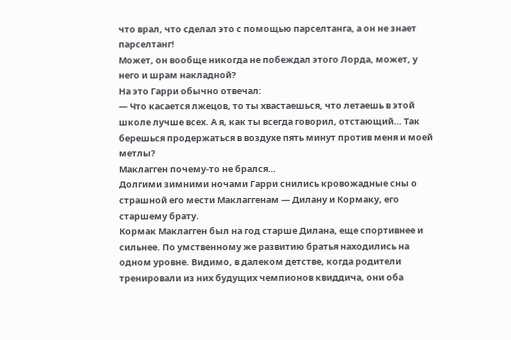что врал, что сделал это с помощью парселтанга, а он не знает парселтанг!
Может, он вообще никогда не побеждал этого Лорда, может, у него и шрам накладной?
На это Гарри обычно отвечал:
— Что касается лжецов, то ты хвастаешься, что летаешь в этой школе лучше всех. А я, как ты всегда говорил, отстающий… Так берешься продержаться в воздухе пять минут против меня и моей метлы?
Маклагген почему-то не брался…
Долгими зимними ночами Гарри снились кровожадные сны о страшной его мести Маклаггенам — Дилану и Кормаку, его старшему брату.
Кормак Маклагген был на год старше Дилана, еще спортивнее и сильнее. По умственному же развитию братья находились на одном уровне. Видимо, в далеком детстве, когда родители тренировали из них будущих чемпионов квиддича, они оба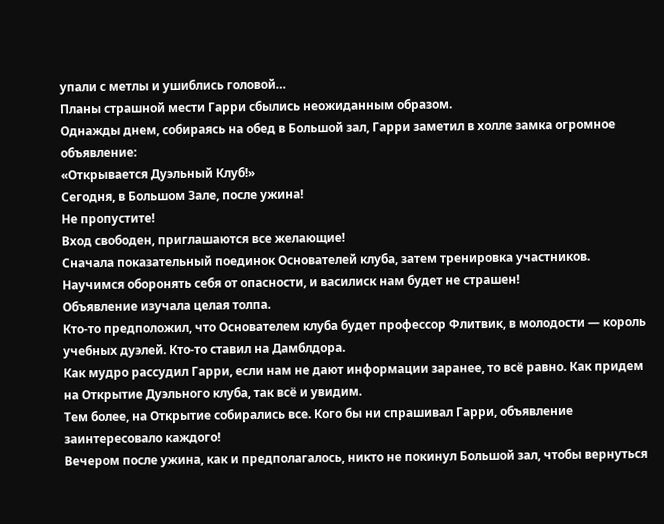упали с метлы и ушиблись головой…
Планы страшной мести Гарри сбылись неожиданным образом.
Однажды днем, собираясь на обед в Большой зал, Гарри заметил в холле замка огромное объявление:
«Открывается Дуэльный Клуб!»
Сегодня, в Большом Зале, после ужина!
Не пропустите!
Вход свободен, приглашаются все желающие!
Сначала показательный поединок Основателей клуба, затем тренировка участников.
Научимся оборонять себя от опасности, и василиск нам будет не страшен!
Объявление изучала целая толпа.
Кто-то предположил, что Основателем клуба будет профессор Флитвик, в молодости — король учебных дуэлей. Кто-то ставил на Дамблдора.
Как мудро рассудил Гарри, если нам не дают информации заранее, то всё равно. Как придем на Открытие Дуэльного клуба, так всё и увидим.
Тем более, на Открытие собирались все. Кого бы ни спрашивал Гарри, объявление заинтересовало каждого!
Вечером после ужина, как и предполагалось, никто не покинул Большой зал, чтобы вернуться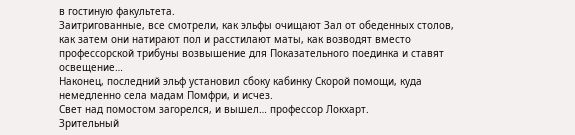в гостиную факультета.
Заитригованные, все смотрели, как эльфы очищают Зал от обеденных столов, как затем они натирают пол и расстилают маты, как возводят вместо профессорской трибуны возвышение для Показательного поединка и ставят освещение…
Наконец, последний эльф установил сбоку кабинку Скорой помощи, куда немедленно села мадам Помфри, и исчез.
Свет над помостом загорелся, и вышел… профессор Локхарт.
Зрительный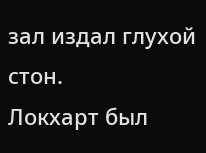зал издал глухой стон.
Локхарт был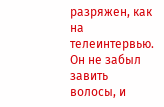разряжен, как на телеинтервью. Он не забыл завить волосы, и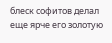блеск софитов делал еще ярче его золотую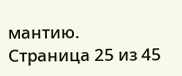мантию.
Страница 25 из 45